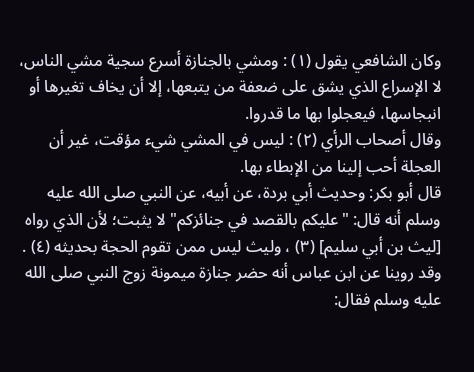وكان الشافعي يقول (١) : ومشي بالجنازة أسرع سجية مشي الناس، لا الإسراع الذي يشق على ضعفة من يتبعها، إلا أن يخاف تغيرها أو انبجاسها، فيعجلوا بها ما قدروا.
وقال أصحاب الرأي (٢) : ليس في المشي شيء مؤقت، غير أن العجلة أحب إلينا من الإبطاء بها.
قال أبو بكر: وحديث أبي بردة، عن أبيه، عن النبي صلى الله عليه وسلم أنه قال: "عليكم بالقصد في جنائزكم" لا يثبت؛ لأن الذي رواه [ليث بن أبي سليم] (٣) ، وليث ليس ممن تقوم الحجة بحديثه (٤) . وقد روينا عن ابن عباس أنه حضر جنازة ميمونة زوج النبي صلى الله عليه وسلم فقال: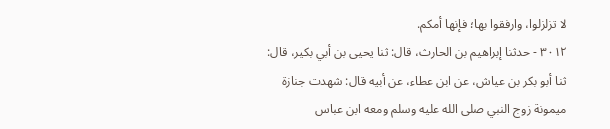لا تزلزلوا، وارفقوا بها؛ فإنها أمكم.
٣٠١٢ - حدثنا إبراهيم بن الحارث، قال: ثنا يحيى بن أبي بكير، قال: ثنا أبو بكر بن عياش، عن ابن عطاء، عن أبيه قال: شهدت جنازة ميمونة زوج النبي صلى الله عليه وسلم ومعه ابن عباس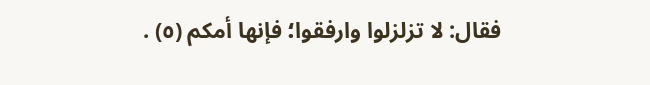فقال: لا تزلزلوا وارفقوا؛ فإنها أمكم (٥) .